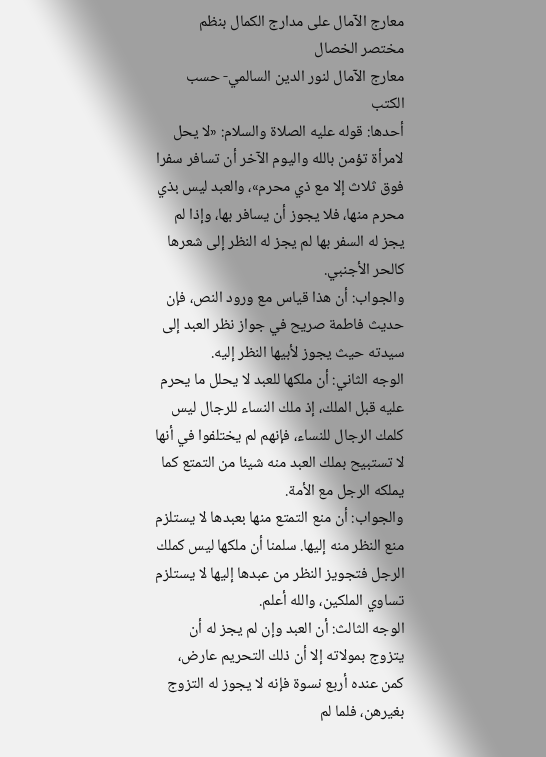معارج الآمال على مدارج الكمال بنظم مختصر الخصال
معارج الآمال لنور الدين السالمي- حسب الكتب
أحدها: قوله عليه الصلاة والسلام: «لا يحل لامرأة تؤمن بالله واليوم الآخر أن تسافر سفرا فوق ثلاث إلا مع ذي محرم»، والعبد ليس بذي محرم منها، فلا يجوز أن يسافر بها، وإذا لم يجز له السفر بها لم يجز له النظر إلى شعرها كالحر الأجنبي.
والجواب: أن هذا قياس مع ورود النص، فإن حديث فاطمة صريح في جواز نظر العبد إلى سيدته حيث يجوز لأبيها النظر إليه.
الوجه الثاني: أن ملكها للعبد لا يحلل ما يحرم عليه قبل الملك، إذ ملك النساء للرجال ليس كلمك الرجال للنساء، فإنهم لم يختلفوا في أنها لا تستبيح بملك العبد منه شيئا من التمتع كما يملكه الرجل مع الأمة.
والجواب: أن منع التمتع منها بعبدها لا يستلزم منع النظر منه إليها. سلمنا أن ملكها ليس كملك الرجل فتجويز النظر من عبدها إليها لا يستلزم تساوي الملكين، والله أعلم.
الوجه الثالث: أن العبد وإن لم يجز له أن يتزوج بمولاته إلا أن ذلك التحريم عارض، كمن عنده أربع نسوة فإنه لا يجوز له التزوج بغيرهن، فلما لم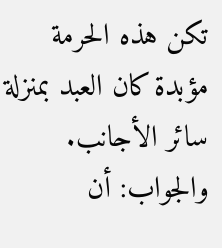تكن هذه الحرمة مؤبدة كان العبد بمنزلة سائر الأجانب.
والجواب: أن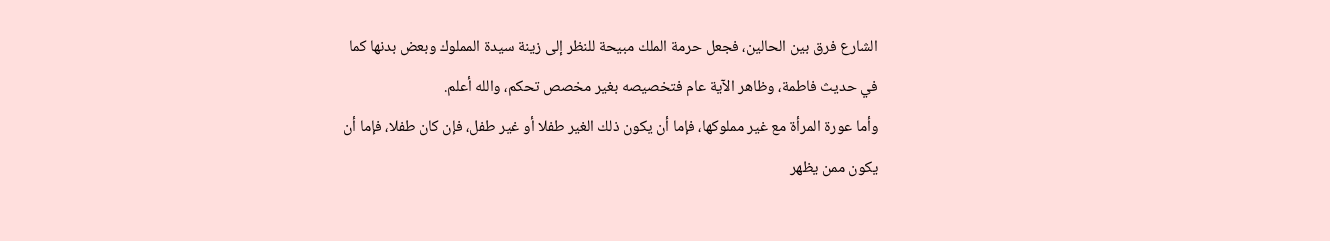الشارع فرق بين الحالين، فجعل حرمة الملك مبيحة للنظر إلى زينة سيدة المملوك وبعض بدنها كما في حديث فاطمة، وظاهر الآية عام فتخصيصه بغير مخصص تحكم، والله أعلم.
وأما عورة المرأة مع غير مملوكها، فإما أن يكون ذلك الغير طفلا أو غير طفل، فإن كان طفلا، فإما أن يكون ممن يظهر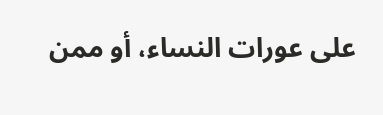على عورات النساء، أو ممن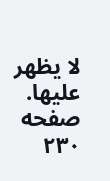لا يظهر عليها.
صفحه ۲۳۰